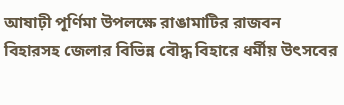আষাঢ়ী পূর্ণিমা উপলক্ষে রাঙামাটির রাজবন বিহারসহ জেলার বিভিন্ন বৌদ্ধ বিহারে ধর্মীয় উৎসবের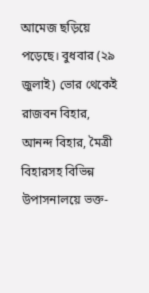আমেজ ছড়িয়ে পড়েছে। বুধবার (২৯ জুলাই) ভোর থেকেই রাজবন বিহার, আনন্দ বিহার, মৈত্রী বিহারসহ বিভিন্ন উপাসনালয়ে ভক্ত-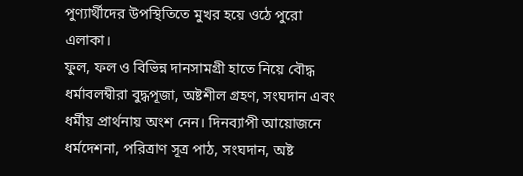পুণ্যার্থীদের উপস্থিতিতে মুখর হয়ে ওঠে পুরো এলাকা।
ফুল, ফল ও বিভিন্ন দানসামগ্রী হাতে নিয়ে বৌদ্ধ ধর্মাবলম্বীরা বুদ্ধপূজা, অষ্টশীল গ্রহণ, সংঘদান এবং ধর্মীয় প্রার্থনায় অংশ নেন। দিনব্যাপী আয়োজনে ধর্মদেশনা, পরিত্রাণ সূত্র পাঠ, সংঘদান, অষ্ট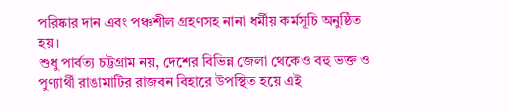পরিষ্কার দান এবং পঞ্চশীল গ্রহণসহ নানা ধর্মীয় কর্মসূচি অনুষ্ঠিত হয়।
শুধু পার্বত্য চট্টগ্রাম নয়, দেশের বিভিন্ন জেলা থেকেও বহু ভক্ত ও পুণ্যার্থী রাঙামাটির রাজবন বিহারে উপস্থিত হয়ে এই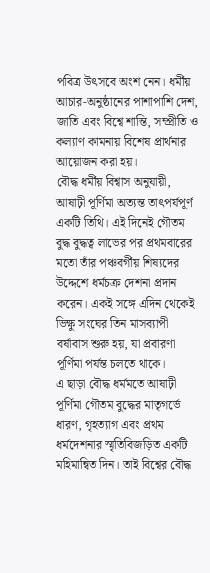পবিত্র উৎসবে অংশ নেন। ধর্মীয় আচার-অনুষ্ঠানের পাশাপাশি দেশ, জাতি এবং বিশ্বে শান্তি, সম্প্রীতি ও কল্যাণ কামনায় বিশেষ প্রার্থনার আয়োজন করা হয়।
বৌদ্ধ ধর্মীয় বিশ্বাস অনুযায়ী, আষাঢ়ী পূর্ণিমা অত্যন্ত তাৎপর্যপূর্ণ একটি তিথি। এই দিনেই গৌতম বুদ্ধ বুদ্ধত্ব লাভের পর প্রথমবারের মতো তাঁর পঞ্চবর্গীয় শিষ্যদের উদ্দেশে ধর্মচক্র দেশনা প্রদান করেন। একই সঙ্গে এদিন থেকেই ভিক্ষু সংঘের তিন মাসব্যাপী বর্ষাবাস শুরু হয়, যা প্রবারণা পূর্ণিমা পর্যন্ত চলতে থাকে।
এ ছাড়া বৌদ্ধ ধর্মমতে আষাঢ়ী পূর্ণিমা গৌতম বুদ্ধের মাতৃগর্ভে ধারণ, গৃহত্যাগ এবং প্রথম ধর্মদেশনার স্মৃতিবিজড়িত একটি মহিমান্বিত দিন। তাই বিশ্বের বৌদ্ধ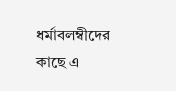ধর্মাবলম্বীদের কাছে এ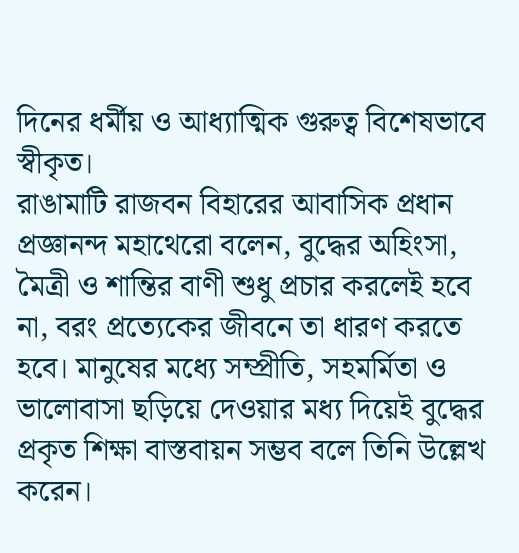দিনের ধর্মীয় ও আধ্যাত্মিক গুরুত্ব বিশেষভাবে স্বীকৃত।
রাঙামাটি রাজবন বিহারের আবাসিক প্রধান প্রজ্ঞানন্দ মহাথেরো বলেন, বুদ্ধের অহিংসা, মৈত্রী ও শান্তির বাণী শুধু প্রচার করলেই হবে না, বরং প্রত্যেকের জীবনে তা ধারণ করতে হবে। মানুষের মধ্যে সম্প্রীতি, সহমর্মিতা ও ভালোবাসা ছড়িয়ে দেওয়ার মধ্য দিয়েই বুদ্ধের প্রকৃত শিক্ষা বাস্তবায়ন সম্ভব বলে তিনি উল্লেখ করেন।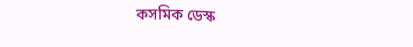কসমিক ডেস্ক